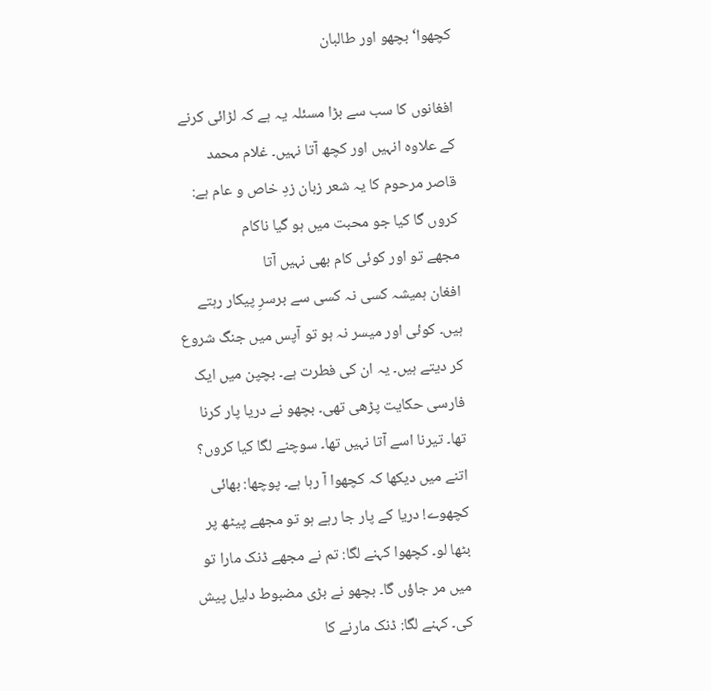کچھوا‘ بچھو اور طالبان

افغانوں کا سب سے بڑا مسئلہ یہ ہے کہ لڑائی کرنے کے علاوہ انہیں اور کچھ آتا نہیں۔ غلام محمد قاصر مرحوم کا یہ شعر زبان زدِ خاص و عام ہے:
کروں گا کیا جو محبت میں ہو گیا ناکام
مجھے تو اور کوئی کام بھی نہیں آتا
افغان ہمیشہ کسی نہ کسی سے برسرِ پیکار رہتے ہیں۔ کوئی اور میسر نہ ہو تو آپس میں جنگ شروع کر دیتے ہیں۔ یہ ان کی فطرت ہے۔ بچپن میں ایک فارسی حکایت پڑھی تھی۔ بچھو نے دریا پار کرنا تھا۔ تیرنا اسے آتا نہیں تھا۔ سوچنے لگا کیا کروں؟ اتنے میں دیکھا کہ کچھوا آ رہا ہے۔ پوچھا: بھائی کچھوے! دریا کے پار جا رہے ہو تو مجھے پیٹھ پر بٹھا لو۔ کچھوا کہنے لگا: تم نے مجھے ڈنک مارا تو میں مر جاؤں گا۔ بچھو نے بڑی مضبوط دلیل پیش کی۔ کہنے لگا: ڈنک مارنے کا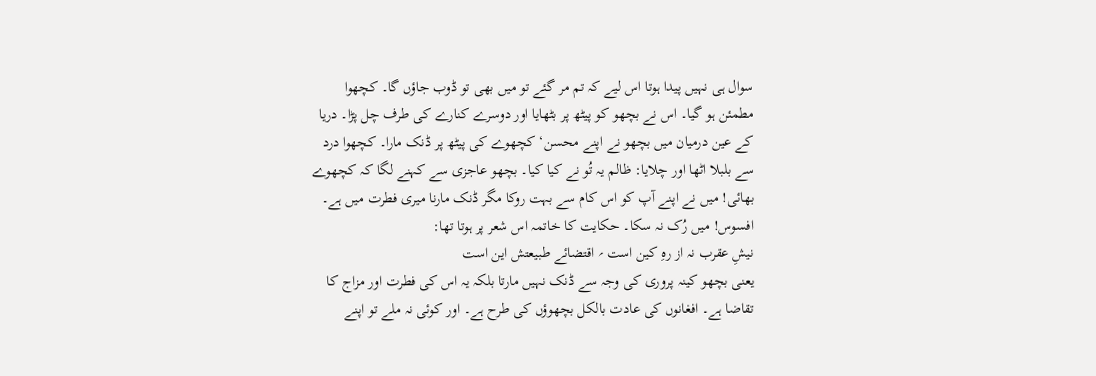سوال ہی نہیں پیدا ہوتا اس لیے کہ تم مر گئے تو میں بھی تو ڈوب جاؤں گا۔ کچھوا مطمئن ہو گیا۔ اس نے بچھو کو پیٹھ پر بٹھایا اور دوسرے کنارے کی طرف چل پڑا۔ دریا کے عین درمیان میں بچھو نے اپنے محسن‘ کچھوے کی پیٹھ پر ڈنک مارا۔ کچھوا درد سے بلبلا اٹھا اور چلایا: ظالم یہ تُو نے کیا کیا۔ بچھو عاجزی سے کہنے لگا کہ کچھوے بھائی! میں نے اپنے آپ کو اس کام سے بہت روکا مگر ڈنک مارنا میری فطرت میں ہے۔ افسوس! میں رُک نہ سکا۔ حکایت کا خاتمہ اس شعر پر ہوتا تھا:
نیشِ عقرب نہ از رہِ کین است ؍ اقتضائے طبیعتش این است
یعنی بچھو کینہ پروری کی وجہ سے ڈنک نہیں مارتا بلکہ یہ اس کی فطرت اور مزاج کا تقاضا ہے۔ افغانوں کی عادت بالکل بچھوؤں کی طرح ہے۔ اور کوئی نہ ملے تو اپنے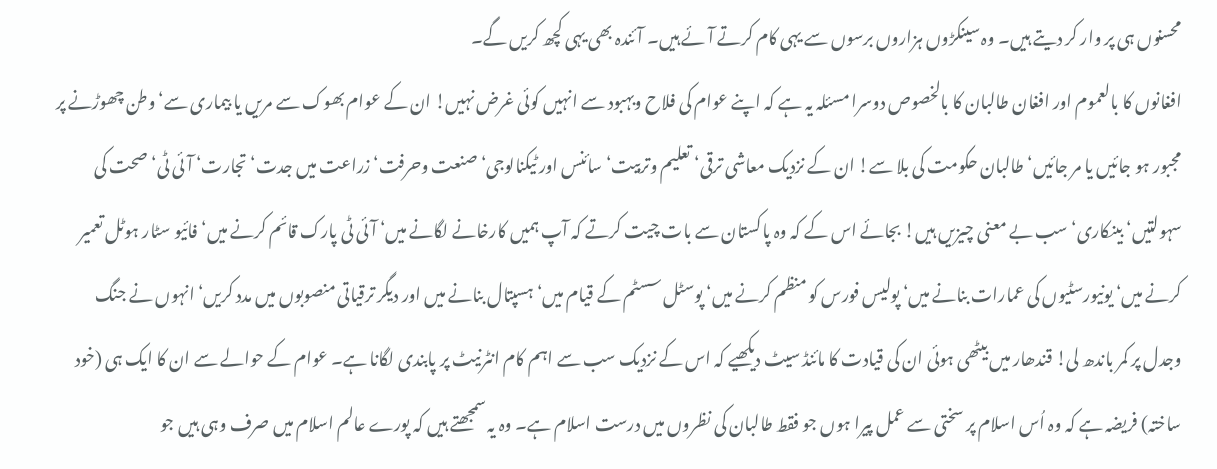محسنوں ہی پر وار کر دیتے ہیں۔ وہ سینکڑوں ہزاروں برسوں سے یہی کام کرتے آئے ہیں۔ آئندہ بھی یہی کچھ کریں گے۔
افغانوں کا بالعموم اور افغان طالبان کا بالخصوص دوسرا مسئلہ یہ ہے کہ اپنے عوام کی فلاح وبہبود سے انہیں کوئی غرض نہیں! ان کے عوام بھوک سے مریں یا بیماری سے‘ وطن چھوڑنے پر مجبور ہو جائیں یا مر جائیں‘ طالبان حکومت کی بلا سے! ان کے نزدیک معاشی ترقی‘ تعلیم وتربیت‘ سائنس اور ٹیکنالوجی‘ صنعت وحرفت‘ زراعت میں جدت‘ تجارت‘ آئی ٹی‘ صحت کی سہولتیں‘ بینکاری‘ سب بے معنی چیزیں ہیں! بجائے اس کے کہ وہ پاکستان سے بات چیت کرتے کہ آپ ہمیں کارخانے لگانے میں‘ آئی ٹی پارک قائم کرنے میں‘ فائیو سٹار ہوٹل تعمیر کرنے میں‘ یونیورسٹیوں کی عمارات بنانے میں‘ پولیس فورس کو منظم کرنے میں‘ پوسٹل سسٹم کے قیام میں‘ ہسپتال بنانے میں اور دیگر ترقیاتی منصوبوں میں مدد کریں‘ انہوں نے جنگ وجدل پر کمر باندھ لی! قندھار میں بیٹھی ہوئی ان کی قیادت کا مائنڈ سیٹ دیکھیے کہ اس کے نزدیک سب سے اہم کام انٹرنیٹ پر پابندی لگانا ہے۔ عوام کے حوالے سے ان کا ایک ہی (خود ساختہ) فریضہ ہے کہ وہ اُس اسلام پر سختی سے عمل پیرا ہوں جو فقط طالبان کی نظروں میں درست اسلام ہے۔ وہ یہ سمجھتے ہیں کہ پورے عالم اسلام میں صرف وہی ہیں جو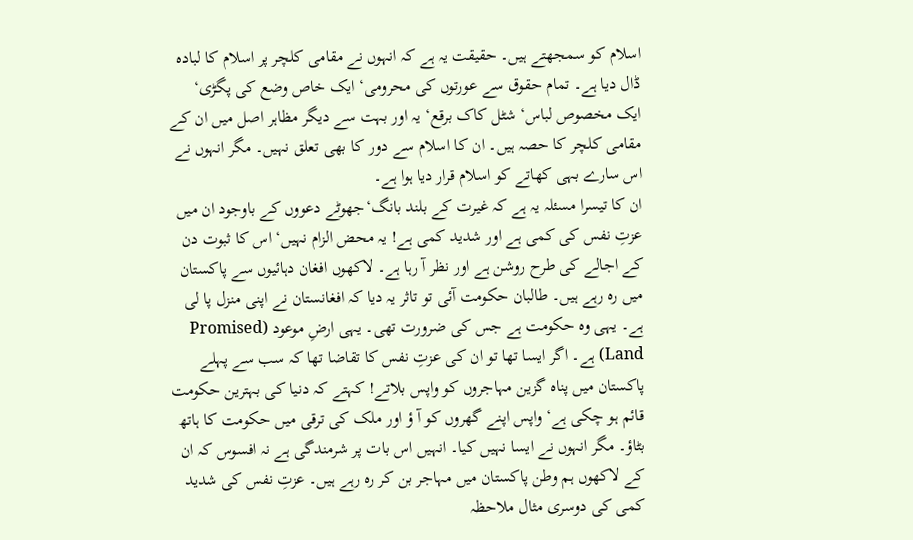اسلام کو سمجھتے ہیں۔ حقیقت یہ ہے کہ انہوں نے مقامی کلچر پر اسلام کا لبادہ ڈال دیا ہے۔ تمام حقوق سے عورتوں کی محرومی‘ ایک خاص وضع کی پگڑی‘ ایک مخصوص لباس‘ شٹل کاک برقع‘ یہ اور بہت سے دیگر مظاہر اصل میں ان کے مقامی کلچر کا حصہ ہیں۔ ان کا اسلام سے دور کا بھی تعلق نہیں۔ مگر انہوں نے اس سارے بہی کھاتے کو اسلام قرار دیا ہوا ہے۔
ان کا تیسرا مسئلہ یہ ہے کہ غیرت کے بلند بانگ‘جھوٹے دعووں کے باوجود ان میں عزتِ نفس کی کمی ہے اور شدید کمی ہے! یہ محض الزام نہیں‘ اس کا ثبوت دن کے اجالے کی طرح روشن ہے اور نظر آ رہا ہے۔ لاکھوں افغان دہائیوں سے پاکستان میں رہ رہے ہیں۔ طالبان حکومت آئی تو تاثر یہ دیا کہ افغانستان نے اپنی منزل پا لی ہے۔ یہی وہ حکومت ہے جس کی ضرورت تھی۔ یہی ارضِ موعود (Promised Land) ہے۔ اگر ایسا تھا تو ان کی عزتِ نفس کا تقاضا تھا کہ سب سے پہلے پاکستان میں پناہ گزین مہاجروں کو واپس بلاتے! کہتے کہ دنیا کی بہترین حکومت قائم ہو چکی ہے‘ واپس اپنے گھروں کو آ ؤ اور ملک کی ترقی میں حکومت کا ہاتھ بٹاؤ۔ مگر انہوں نے ایسا نہیں کیا۔ انہیں اس بات پر شرمندگی ہے نہ افسوس کہ ان کے لاکھوں ہم وطن پاکستان میں مہاجر بن کر رہ رہے ہیں۔ عزتِ نفس کی شدید کمی کی دوسری مثال ملاحظہ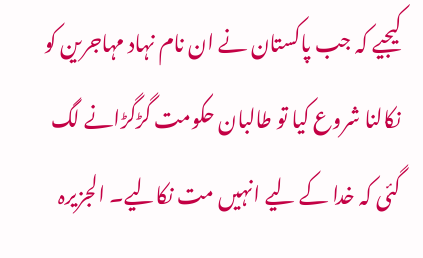کیجیے کہ جب پاکستان نے ان نام نہاد مہاجرین کو نکالنا شروع کیا تو طالبان حکومت گڑگڑانے لگ گئی کہ خدا کے لیے انہیں مت نکالیے۔ الجزیرہ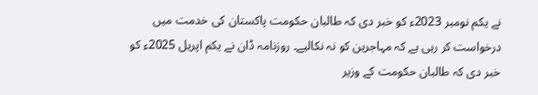نے یکم نومبر 2023ء کو خبر دی کہ طالبان حکومت پاکستان کی خدمت میں درخواست کر رہی ہے کہ مہاجرین کو نہ نکالیے۔ روزنامہ ڈان نے یکم اپریل 2025ء کو خبر دی کہ طالبان حکومت کے وزیر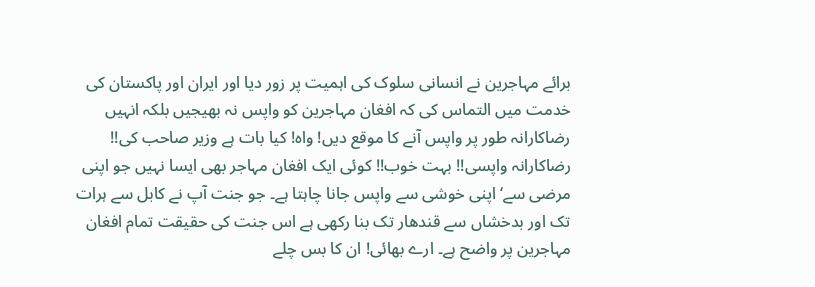برائے مہاجرین نے انسانی سلوک کی اہمیت پر زور دیا اور ایران اور پاکستان کی خدمت میں التماس کی کہ افغان مہاجرین کو واپس نہ بھیجیں بلکہ انہیں رضاکارانہ طور پر واپس آنے کا موقع دیں! واہ! کیا بات ہے وزیر صاحب کی!! رضاکارانہ واپسی!! بہت خوب!! کوئی ایک افغان مہاجر بھی ایسا نہیں جو اپنی مرضی سے‘ اپنی خوشی سے واپس جانا چاہتا ہے۔ جو جنت آپ نے کابل سے ہرات تک اور بدخشاں سے قندھار تک بنا رکھی ہے اس جنت کی حقیقت تمام افغان مہاجرین پر واضح ہے۔ ارے بھائی! ان کا بس چلے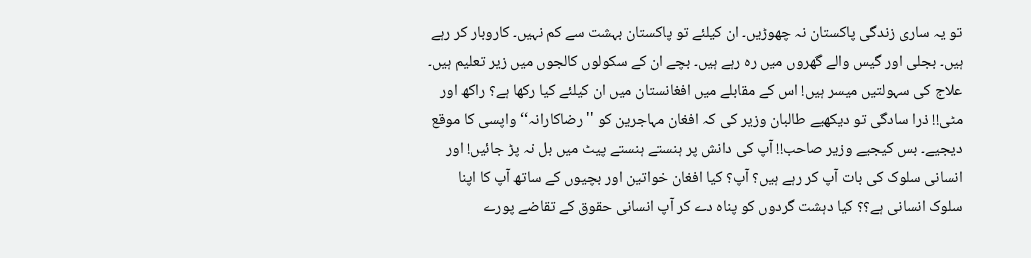تو یہ ساری زندگی پاکستان نہ چھوڑیں۔ ان کیلئے تو پاکستان بہشت سے کم نہیں۔ کاروبار کر رہے ہیں۔ بجلی اور گیس والے گھروں میں رہ رہے ہیں۔ بچے ان کے سکولوں کالجوں میں زیر تعلیم ہیں۔ علاج کی سہولتیں میسر ہیں! اس کے مقابلے میں افغانستان میں ان کیلئے کیا رکھا ہے؟ راکھ اور مٹی!! ذرا سادگی تو دیکھیے طالبان وزیر کی کہ افغان مہاجرین کو ''رضاکارانہ‘‘ واپسی کا موقع دیجیے۔ بس کیجیے وزیر صاحب!! آپ کی دانش پر ہنستے ہنستے پیٹ میں بل نہ پڑ جائیں! اور انسانی سلوک کی بات آپ کر رہے ہیں؟ آپ؟ کیا افغان خواتین اور بچیوں کے ساتھ آپ کا اپنا سلوک انسانی ہے؟؟ کیا دہشت گردوں کو پناہ دے کر آپ انسانی حقوق کے تقاضے پورے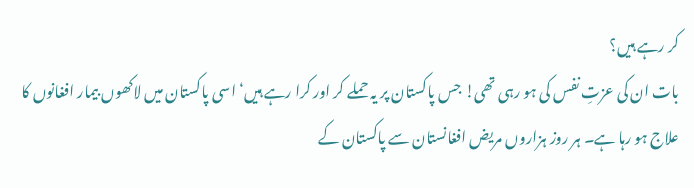کر رہے ہیں؟
بات ان کی عزتِ نفس کی ہو رہی تھی! جس پاکستان پر یہ حملے کر اور کرا رہے ہیں‘ اسی پاکستان میں لاکھوں بیمار افغانوں کا علاج ہو رہا ہے۔ ہر روز ہزاروں مریض افغانستان سے پاکستان کے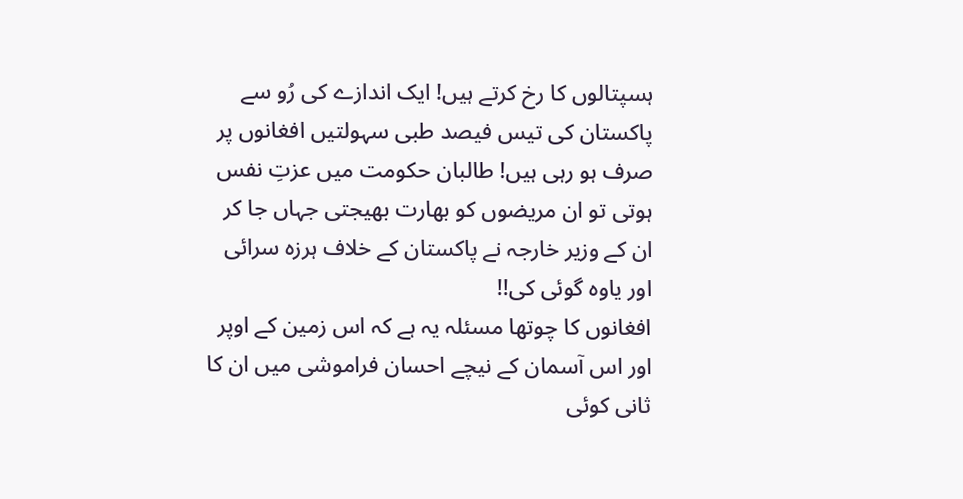ہسپتالوں کا رخ کرتے ہیں! ایک اندازے کی رُو سے پاکستان کی تیس فیصد طبی سہولتیں افغانوں پر صرف ہو رہی ہیں! طالبان حکومت میں عزتِ نفس ہوتی تو ان مریضوں کو بھارت بھیجتی جہاں جا کر ان کے وزیر خارجہ نے پاکستان کے خلاف ہرزہ سرائی اور یاوہ گوئی کی!!
افغانوں کا چوتھا مسئلہ یہ ہے کہ اس زمین کے اوپر اور اس آسمان کے نیچے احسان فراموشی میں ان کا ثانی کوئی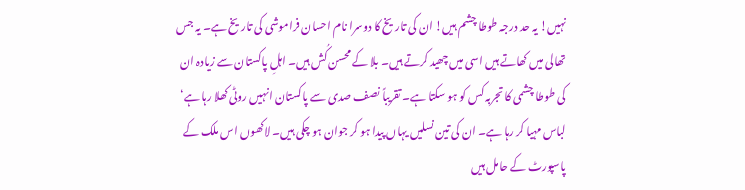نہیں! یہ حد درجہ طوطا چشم ہیں! ان کی تاریخ کا دوسرا نام احسان فراموشی کی تاریخ ہے۔ یہ جس تھالی میں کھاتے ہیں اسی میں چھید کرتے ہیں۔ بلا کے محسن کُش ہیں۔ اہلِ پاکستان سے زیادہ ان کی طوطا چشمی کا تجربہ کس کو ہو سکتا ہے۔ تقریباً نصف صدی سے پاکستان انہیں روٹی کھلا رہا ہے‘ لباس مہیا کر رہا ہے۔ ان کی تین نسلیں یہاں پیدا ہو کر جوان ہو چکی ہیں۔ لاکھوں اس ملک کے پاسپورٹ کے حامل ہیں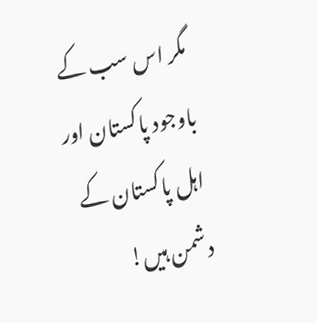مگر اس سب کے باوجود پاکستان اور اہل پاکستان کے دشمن ہیں!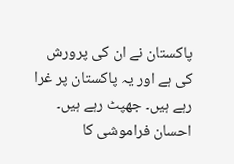پاکستان نے ان کی پرورش کی ہے اور یہ پاکستان پر غرا رہے ہیں۔ جھپٹ رہے ہیں۔ احسان فراموشی کا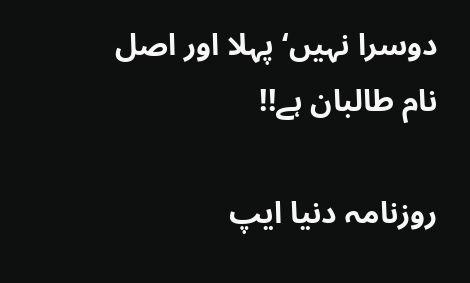دوسرا نہیں‘ پہلا اور اصل نام طالبان ہے!!

روزنامہ دنیا ایپ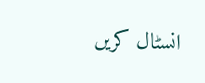انسٹال کریں